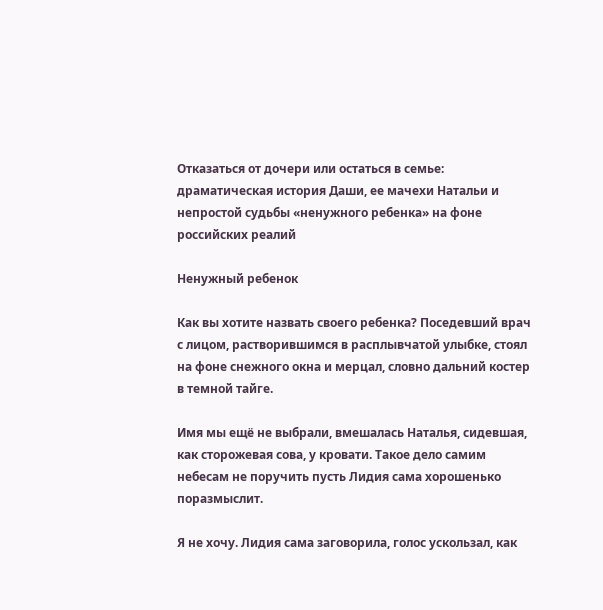Отказаться от дочери или остаться в семье: драматическая история Даши, ее мачехи Натальи и непростой судьбы «ненужного ребенка» на фоне российских реалий

Ненужный ребенок

Как вы хотите назвать своего ребенка? Поседевший врач с лицом, растворившимся в расплывчатой улыбке, стоял на фоне снежного окна и мерцал, словно дальний костер в темной тайге.

Имя мы ещё не выбрали, вмешалась Наталья, сидевшая, как сторожевая сова, у кровати. Такое дело самим небесам не поручить пусть Лидия сама хорошенько поразмыслит.

Я не хочу. Лидия сама заговорила, голос ускользал, как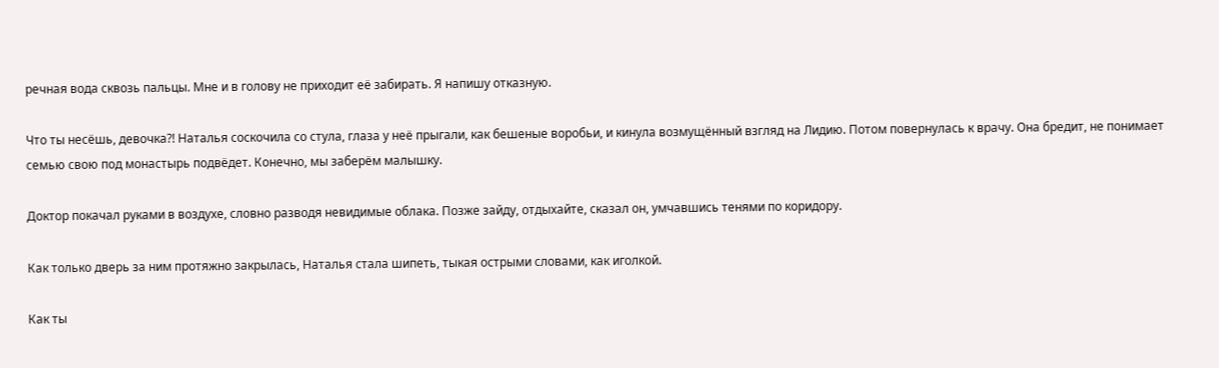речная вода сквозь пальцы. Мне и в голову не приходит её забирать. Я напишу отказную.

Что ты несёшь, девочка?! Наталья соскочила со стула, глаза у неё прыгали, как бешеные воробьи, и кинула возмущённый взгляд на Лидию. Потом повернулась к врачу. Она бредит, не понимает семью свою под монастырь подвёдет. Конечно, мы заберём малышку.

Доктор покачал руками в воздухе, словно разводя невидимые облака. Позже зайду, отдыхайте, сказал он, умчавшись тенями по коридору.

Как только дверь за ним протяжно закрылась, Наталья стала шипеть, тыкая острыми словами, как иголкой.

Как ты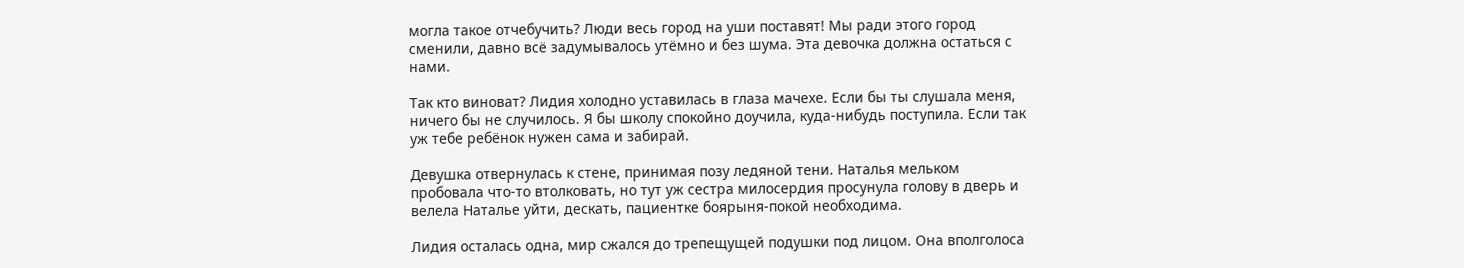могла такое отчебучить? Люди весь город на уши поставят! Мы ради этого город сменили, давно всё задумывалось утёмно и без шума. Эта девочка должна остаться с нами.

Так кто виноват? Лидия холодно уставилась в глаза мачехе. Если бы ты слушала меня, ничего бы не случилось. Я бы школу спокойно доучила, куда-нибудь поступила. Если так уж тебе ребёнок нужен сама и забирай.

Девушка отвернулась к стене, принимая позу ледяной тени. Наталья мельком пробовала что-то втолковать, но тут уж сестра милосердия просунула голову в дверь и велела Наталье уйти, дескать, пациентке боярыня-покой необходима.

Лидия осталась одна, мир сжался до трепещущей подушки под лицом. Она вполголоса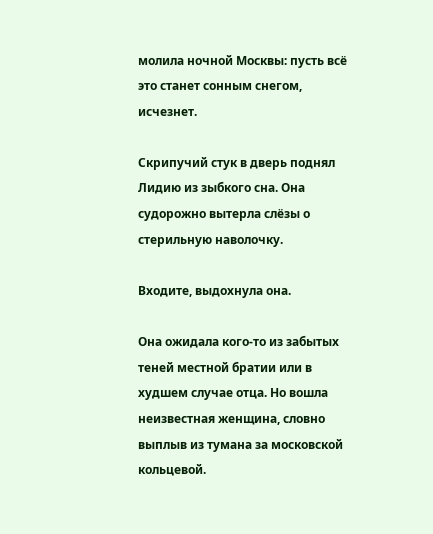молила ночной Москвы: пусть всё это станет сонным снегом, исчезнет.

Скрипучий стук в дверь поднял Лидию из зыбкого сна. Она судорожно вытерла слёзы о стерильную наволочку.

Входите, выдохнула она.

Она ожидала кого-то из забытых теней местной братии или в худшем случае отца. Но вошла неизвестная женщина, словно выплыв из тумана за московской кольцевой.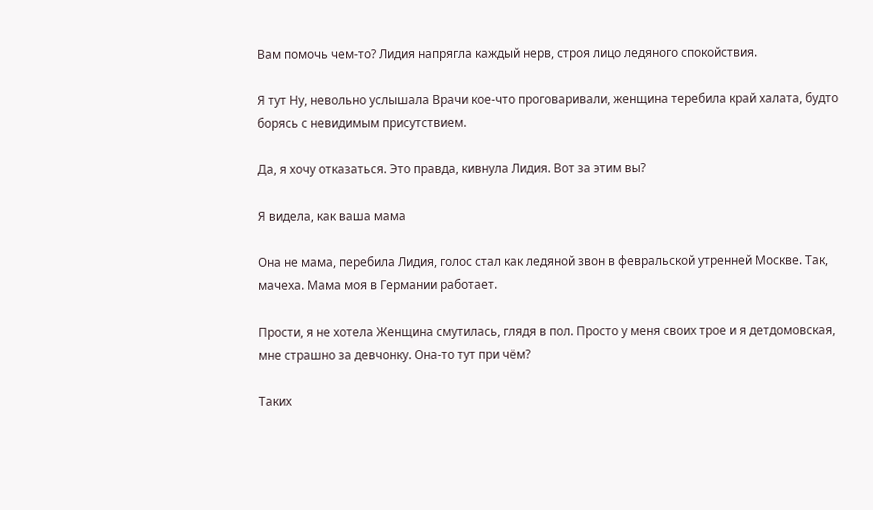Вам помочь чем-то? Лидия напрягла каждый нерв, строя лицо ледяного спокойствия.

Я тут Ну, невольно услышала Врачи кое-что проговаривали, женщина теребила край халата, будто борясь с невидимым присутствием.

Да, я хочу отказаться. Это правда, кивнула Лидия. Вот за этим вы?

Я видела, как ваша мама

Она не мама, перебила Лидия, голос стал как ледяной звон в февральской утренней Москве. Так, мачеха. Мама моя в Германии работает.

Прости, я не хотела Женщина смутилась, глядя в пол. Просто у меня своих трое и я детдомовская, мне страшно за девчонку. Она-то тут при чём?

Таких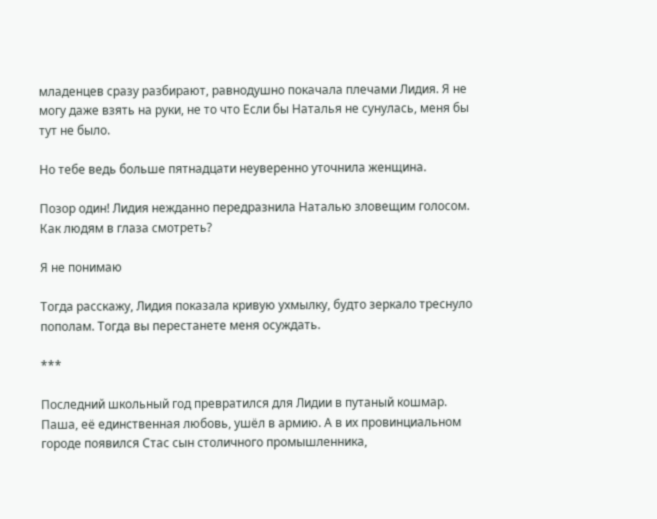младенцев сразу разбирают, равнодушно покачала плечами Лидия. Я не могу даже взять на руки, не то что Если бы Наталья не сунулась, меня бы тут не было.

Но тебе ведь больше пятнадцати неуверенно уточнила женщина.

Позор один! Лидия нежданно передразнила Наталью зловещим голосом. Как людям в глаза смотреть?

Я не понимаю

Тогда расскажу, Лидия показала кривую ухмылку, будто зеркало треснуло пополам. Тогда вы перестанете меня осуждать.

***

Последний школьный год превратился для Лидии в путаный кошмар. Паша, её единственная любовь, ушёл в армию. А в их провинциальном городе появился Стас сын столичного промышленника,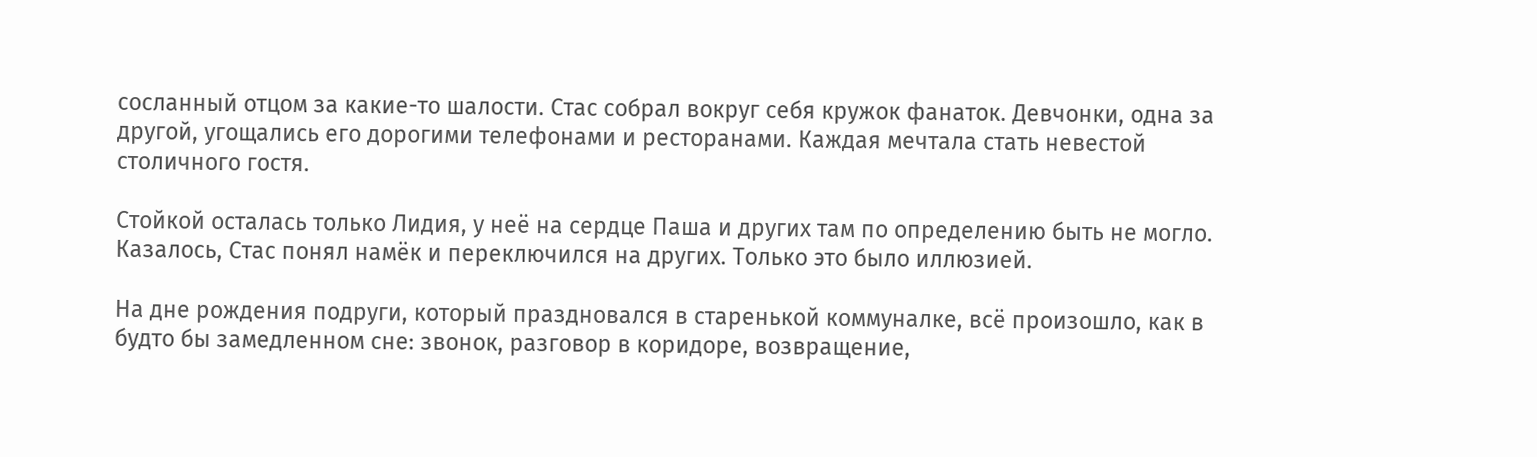сосланный отцом за какие-то шалости. Стас собрал вокруг себя кружок фанаток. Девчонки, одна за другой, угощались его дорогими телефонами и ресторанами. Каждая мечтала стать невестой столичного гостя.

Стойкой осталась только Лидия, у неё на сердце Паша и других там по определению быть не могло. Казалось, Стас понял намёк и переключился на других. Только это было иллюзией.

На дне рождения подруги, который праздновался в старенькой коммуналке, всё произошло, как в будто бы замедленном сне: звонок, разговор в коридоре, возвращение,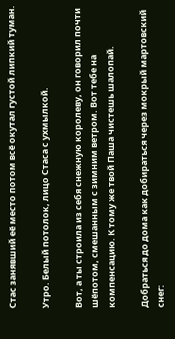Стас занявший её место потом всё окутал густой липкий туман.

Утро. Белый потолок, лицо Стаса с ухмылкой.

Вот, а ты строила из себя снежную королеву, он говорил почти шёпотом, смешанным с зимним ветром. Вот тебе на компенсацию. К тому же твой Паша чистешь шалопай.

Добраться до дома как добираться через мокрый мартовский снег: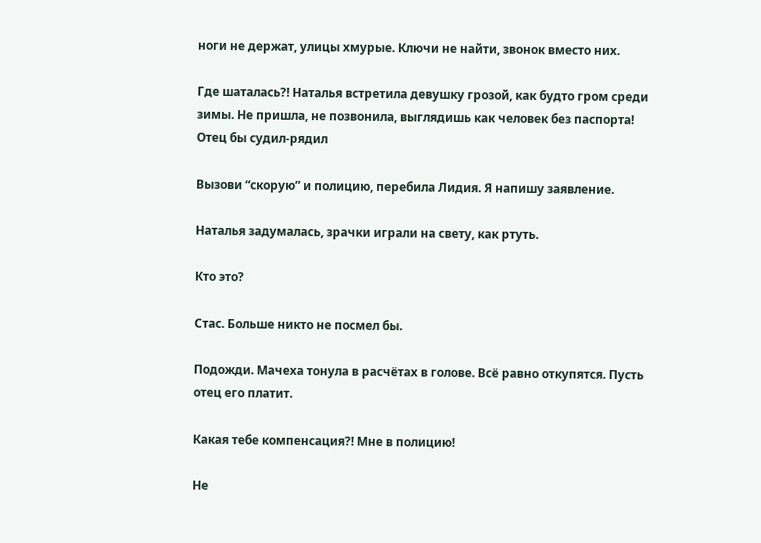ноги не держат, улицы хмурые. Ключи не найти, звонок вместо них.

Где шаталась?! Наталья встретила девушку грозой, как будто гром среди зимы. Не пришла, не позвонила, выглядишь как человек без паспорта! Отец бы судил-рядил

Вызови “скорую” и полицию, перебила Лидия. Я напишу заявление.

Наталья задумалась, зрачки играли на свету, как ртуть.

Кто это?

Стас. Больше никто не посмел бы.

Подожди. Мачеха тонула в расчётах в голове. Всё равно откупятся. Пусть отец его платит.

Какая тебе компенсация?! Мне в полицию!

Не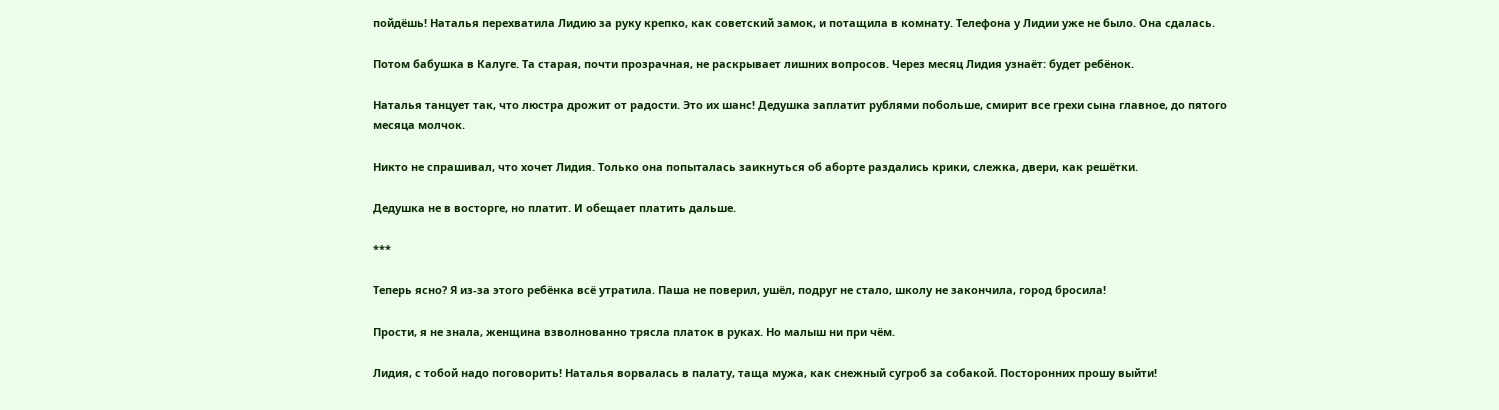пойдёшь! Наталья перехватила Лидию за руку крепко, как советский замок, и потащила в комнату. Телефона у Лидии уже не было. Она сдалась.

Потом бабушка в Калуге. Та старая, почти прозрачная, не раскрывает лишних вопросов. Через месяц Лидия узнаёт: будет ребёнок.

Наталья танцует так, что люстра дрожит от радости. Это их шанс! Дедушка заплатит рублями побольше, смирит все грехи сына главное, до пятого месяца молчок.

Никто не спрашивал, что хочет Лидия. Только она попыталась заикнуться об аборте раздались крики, слежка, двери, как решётки.

Дедушка не в восторге, но платит. И обещает платить дальше.

***

Теперь ясно? Я из-за этого ребёнка всё утратила. Паша не поверил, ушёл, подруг не стало, школу не закончила, город бросила!

Прости, я не знала, женщина взволнованно трясла платок в руках. Но малыш ни при чём.

Лидия, с тобой надо поговорить! Наталья ворвалась в палату, таща мужа, как снежный сугроб за собакой. Посторонних прошу выйти!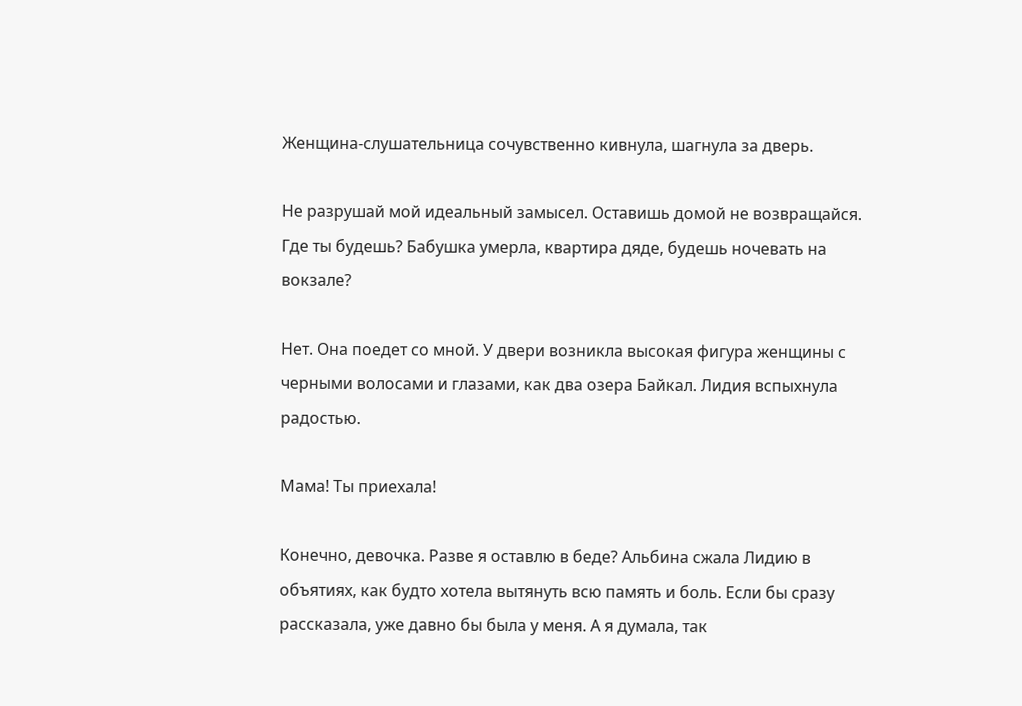Женщина-слушательница сочувственно кивнула, шагнула за дверь.

Не разрушай мой идеальный замысел. Оставишь домой не возвращайся. Где ты будешь? Бабушка умерла, квартира дяде, будешь ночевать на вокзале?

Нет. Она поедет со мной. У двери возникла высокая фигура женщины с черными волосами и глазами, как два озера Байкал. Лидия вспыхнула радостью.

Мама! Ты приехала!

Конечно, девочка. Разве я оставлю в беде? Альбина сжала Лидию в объятиях, как будто хотела вытянуть всю память и боль. Если бы сразу рассказала, уже давно бы была у меня. А я думала, так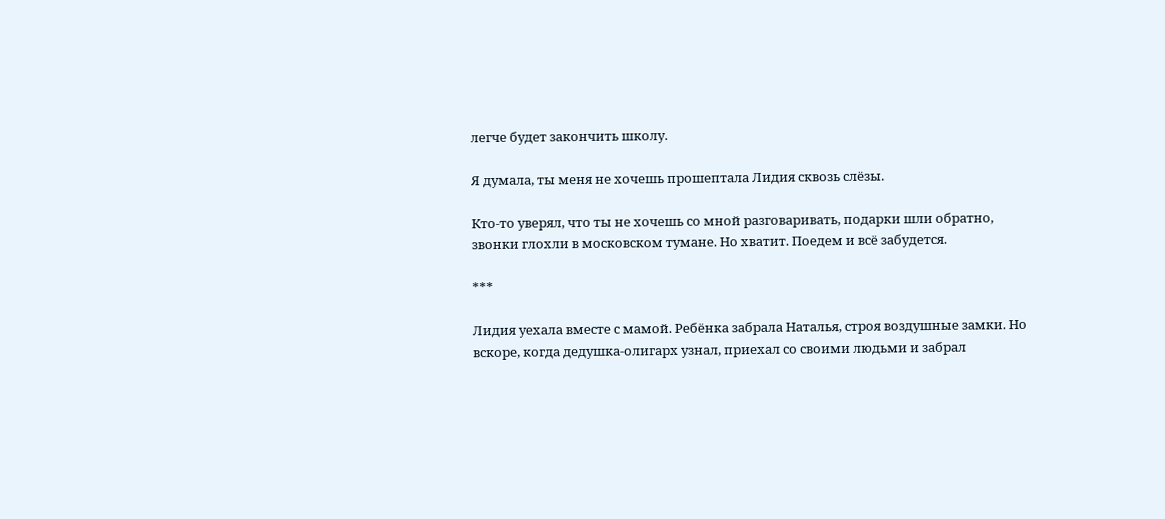легче будет закончить школу.

Я думала, ты меня не хочешь прошептала Лидия сквозь слёзы.

Кто-то уверял, что ты не хочешь со мной разговаривать, подарки шли обратно, звонки глохли в московском тумане. Но хватит. Поедем и всё забудется.

***

Лидия уехала вместе с мамой. Ребёнка забрала Наталья, строя воздушные замки. Но вскоре, когда дедушка-олигарх узнал, приехал со своими людьми и забрал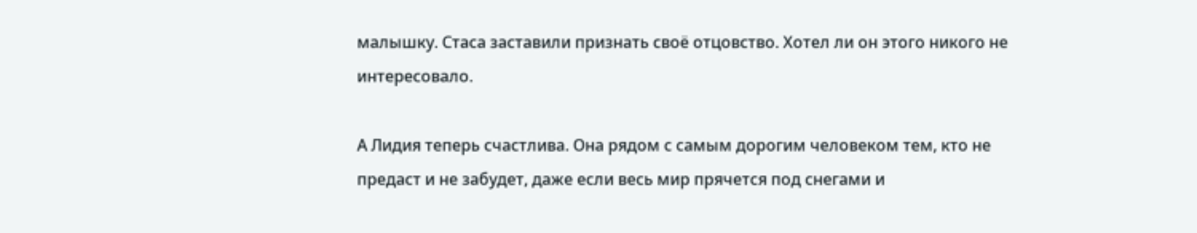малышку. Стаса заставили признать своё отцовство. Хотел ли он этого никого не интересовало.

А Лидия теперь счастлива. Она рядом с самым дорогим человеком тем, кто не предаст и не забудет, даже если весь мир прячется под снегами и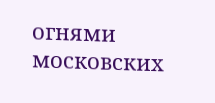огнями московских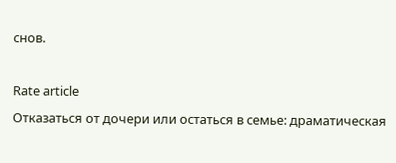снов.

Rate article
Отказаться от дочери или остаться в семье: драматическая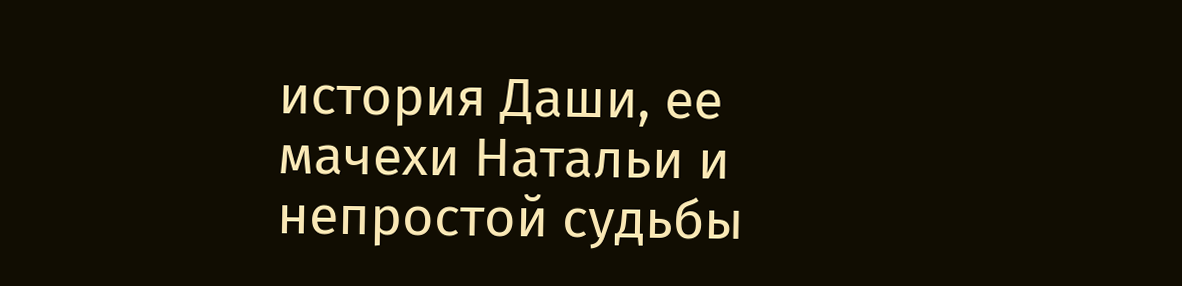история Даши, ее мачехи Натальи и непростой судьбы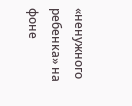«ненужного ребенка» на фоне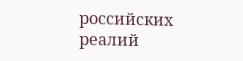российских реалий